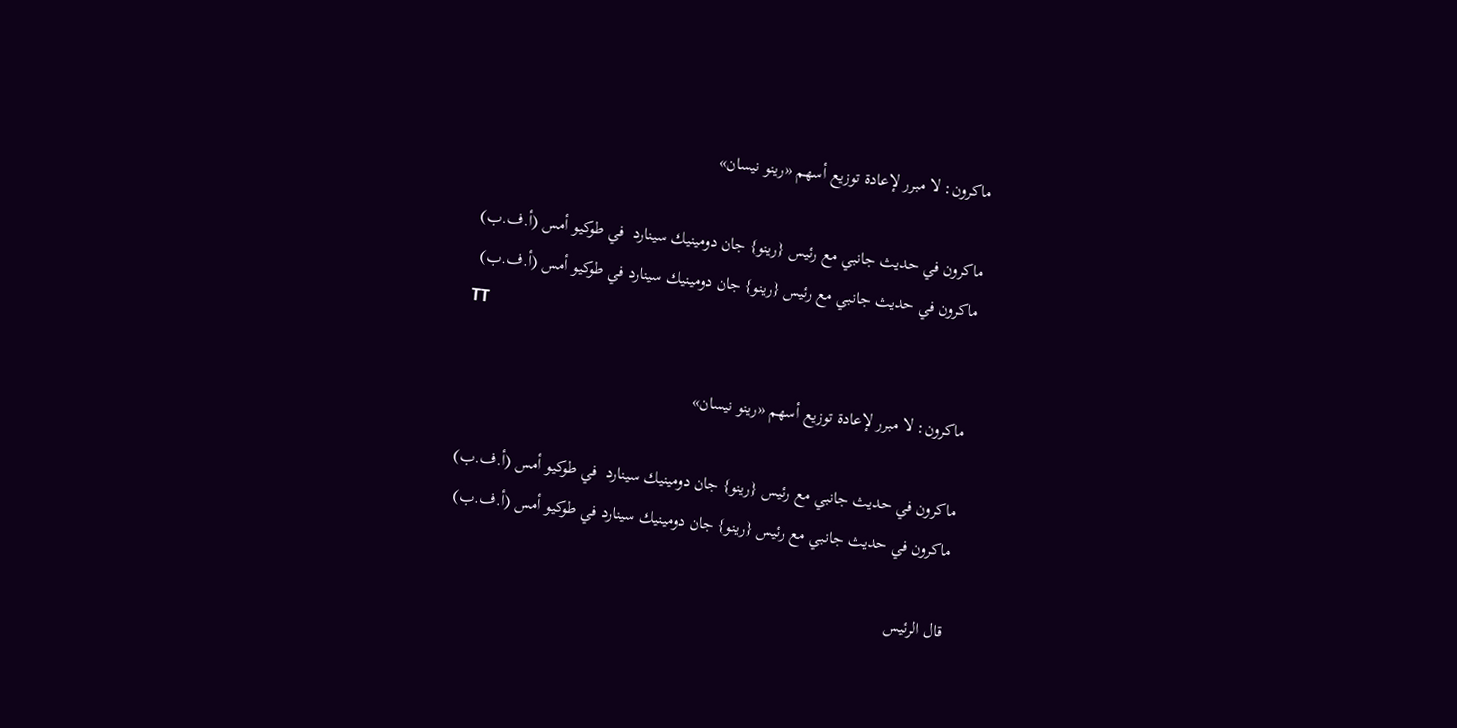ماكرون: لا مبرر لإعادة توزيع أسهم «رينو نيسان»

ماكرون في حديث جانبي مع رئيس {رينو} جان دومينيك سينارد  في طوكيو أمس (أ.ف.ب)
ماكرون في حديث جانبي مع رئيس {رينو} جان دومينيك سينارد في طوكيو أمس (أ.ف.ب)
TT

ماكرون: لا مبرر لإعادة توزيع أسهم «رينو نيسان»

ماكرون في حديث جانبي مع رئيس {رينو} جان دومينيك سينارد  في طوكيو أمس (أ.ف.ب)
ماكرون في حديث جانبي مع رئيس {رينو} جان دومينيك سينارد في طوكيو أمس (أ.ف.ب)

قال الرئيس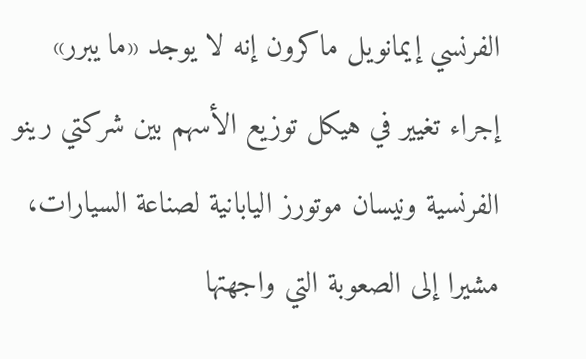الفرنسي إيمانويل ماكرون إنه لا يوجد «ما يبرر» إجراء تغيير في هيكل توزيع الأسهم بين شركتي رينو الفرنسية ونيسان موتورز اليابانية لصناعة السيارات، مشيرا إلى الصعوبة التي واجهتها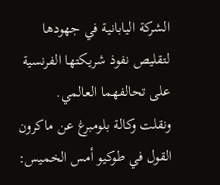الشركة اليابانية في جهودها لتقليص نفوذ شريكتها الفرنسية على تحالفهما العالمي.
ونقلت وكالة بلومبرغ عن ماكرون القول في طوكيو أمس الخميس: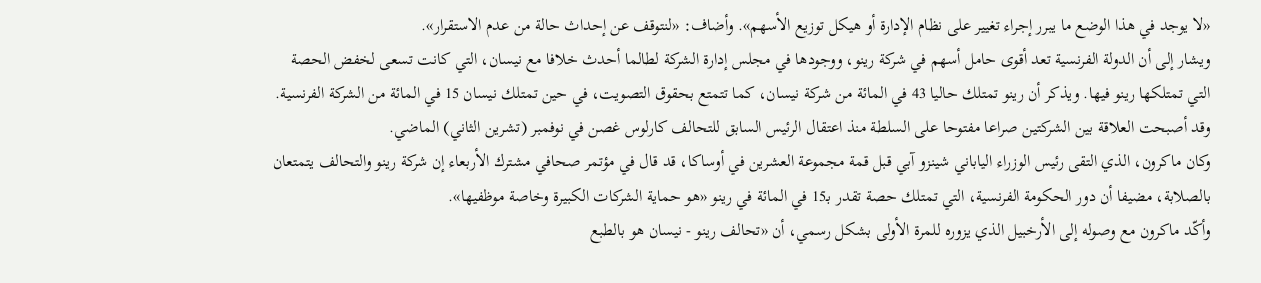«لا يوجد في هذا الوضع ما يبرر إجراء تغيير على نظام الإدارة أو هيكل توزيع الأسهم». وأضاف: «لنتوقف عن إحداث حالة من عدم الاستقرار».
ويشار إلى أن الدولة الفرنسية تعد أقوى حامل أسهم في شركة رينو، ووجودها في مجلس إدارة الشركة لطالما أحدث خلافا مع نيسان، التي كانت تسعى لخفض الحصة التي تمتلكها رينو فيها. ويذكر أن رينو تمتلك حاليا 43 في المائة من شركة نيسان، كما تتمتع بحقوق التصويت، في حين تمتلك نيسان 15 في المائة من الشركة الفرنسية. وقد أصبحت العلاقة بين الشركتين صراعا مفتوحا على السلطة منذ اعتقال الرئيس السابق للتحالف كارلوس غصن في نوفمبر (تشرين الثاني) الماضي.
وكان ماكرون، الذي التقى رئيس الوزراء الياباني شينزو آبي قبل قمة مجموعة العشرين في أوساكا، قد قال في مؤتمر صحافي مشترك الأربعاء إن شركة رينو والتحالف يتمتعان بالصلابة، مضيفا أن دور الحكومة الفرنسية، التي تمتلك حصة تقدر بـ15 في المائة في رينو «هو حماية الشركات الكبيرة وخاصة موظفيها».
وأكّد ماكرون مع وصوله إلى الأرخبيل الذي يزوره للمرة الأولى بشكل رسمي، أن «تحالف رينو - نيسان هو بالطبع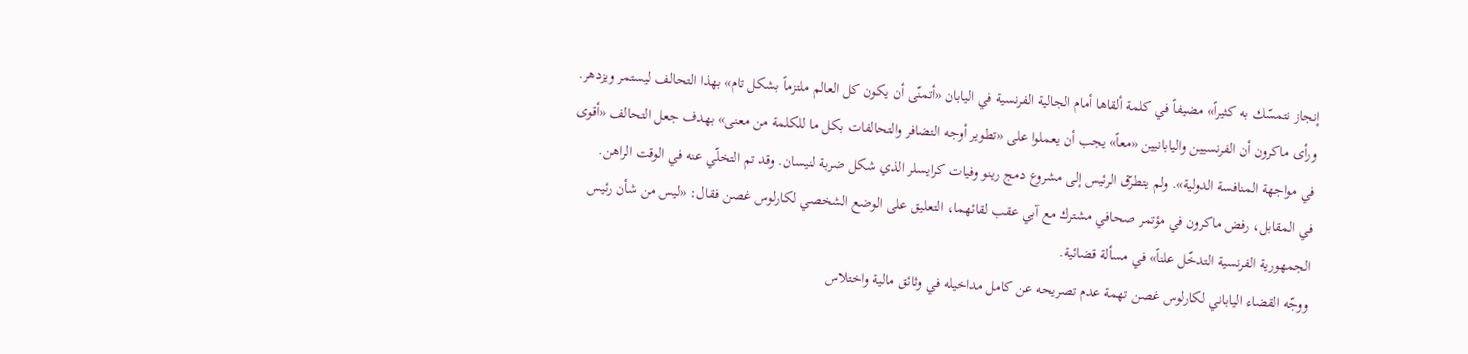إنجاز نتمسّك به كثيراً» مضيفاً في كلمة ألقاها أمام الجالية الفرنسية في اليابان «أتمنّى أن يكون كل العالم ملتزماً بشكل تام» بهذا التحالف ليستمر ويزدهر.
ورأى ماكرون أن الفرنسيين واليابانيين «معاً» يجب أن يعملوا على «تطوير أوجه التضافر والتحالفات بكل ما للكلمة من معنى» بهدف جعل التحالف «أقوى في مواجهة المنافسة الدولية». ولم يتطرّق الرئيس إلى مشروع دمج رينو وفيات كرايسلر الذي شكل ضربة لنيسان. وقد تم التخلّي عنه في الوقت الراهن.
في المقابل، رفض ماكرون في مؤتمر صحافي مشترك مع آبي عقب لقائهما، التعليق على الوضع الشخصي لكارلوس غصن فقال: «ليس من شأن رئيس الجمهورية الفرنسية التدخّل علناً» في مسألة قضائية.
ووجّه القضاء الياباني لكارلوس غصن تهمة عدم تصريحه عن كامل مداخيله في وثائق مالية واختلاس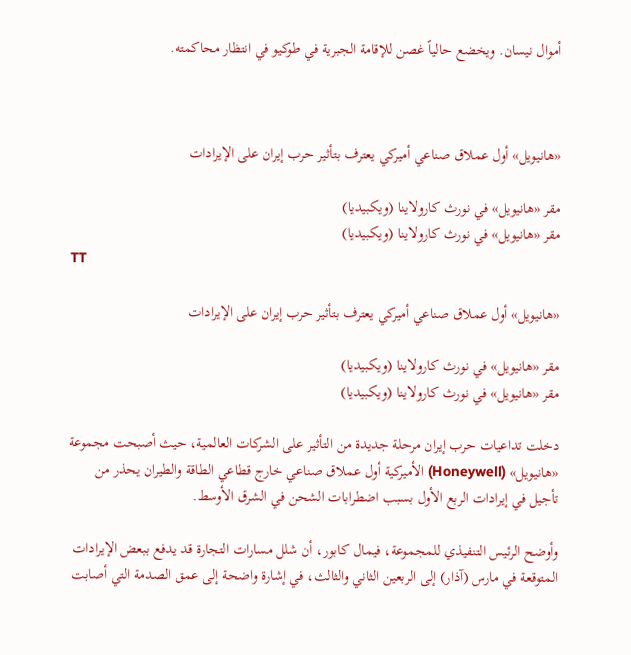أموال نيسان. ويخضع حالياً غصن للإقامة الجبرية في طوكيو في انتظار محاكمته.



«هانيويل» أول عملاق صناعي أميركي يعترف بتأثير حرب إيران على الإيرادات

مقر «هانيويل» في نورث كارولاينا (ويكبيديا)
مقر «هانيويل» في نورث كارولاينا (ويكبيديا)
TT

«هانيويل» أول عملاق صناعي أميركي يعترف بتأثير حرب إيران على الإيرادات

مقر «هانيويل» في نورث كارولاينا (ويكبيديا)
مقر «هانيويل» في نورث كارولاينا (ويكبيديا)

دخلت تداعيات حرب إيران مرحلة جديدة من التأثير على الشركات العالمية، حيث أصبحت مجموعة «هانيويل» (Honeywell) الأميركية أول عملاق صناعي خارج قطاعي الطاقة والطيران يحذر من تأجيل في إيرادات الربع الأول بسبب اضطرابات الشحن في الشرق الأوسط.

وأوضح الرئيس التنفيذي للمجموعة، فيمال كابور، أن شلل مسارات التجارة قد يدفع ببعض الإيرادات المتوقعة في مارس (آذار) إلى الربعين الثاني والثالث، في إشارة واضحة إلى عمق الصدمة التي أصابت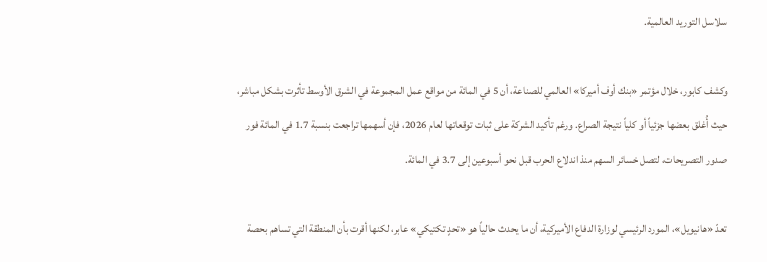سلاسل التوريد العالمية.

وكشف كابور، خلال مؤتمر «بنك أوف أميركا» العالمي للصناعة، أن 5 في المائة من مواقع عمل المجموعة في الشرق الأوسط تأثرت بشكل مباشر، حيث أُغلق بعضها جزئياً أو كلياً نتيجة الصراع. ورغم تأكيد الشركة على ثبات توقعاتها لعام 2026، فإن أسهمها تراجعت بنسبة 1.7 في المائة فور صدور التصريحات، لتصل خسائر السهم منذ اندلاع الحرب قبل نحو أسبوعين إلى 3.7 في المائة.

تعدّ «هانيويل»، المورد الرئيسي لوزارة الدفاع الأميركية، أن ما يحدث حالياً هو «تحدٍ تكتيكي» عابر، لكنها أقرت بأن المنطقة التي تساهم بحصة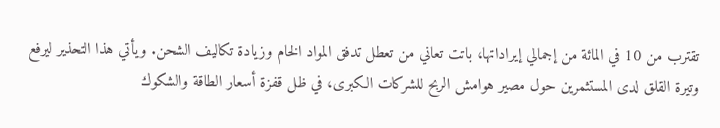تقترب من 10 في المائة من إجمالي إيراداتها، باتت تعاني من تعطل تدفق المواد الخام وزيادة تكاليف الشحن. ويأتي هذا التحذير ليرفع وتيرة القلق لدى المستثمرين حول مصير هوامش الربح للشركات الكبرى، في ظل قفزة أسعار الطاقة والشكوك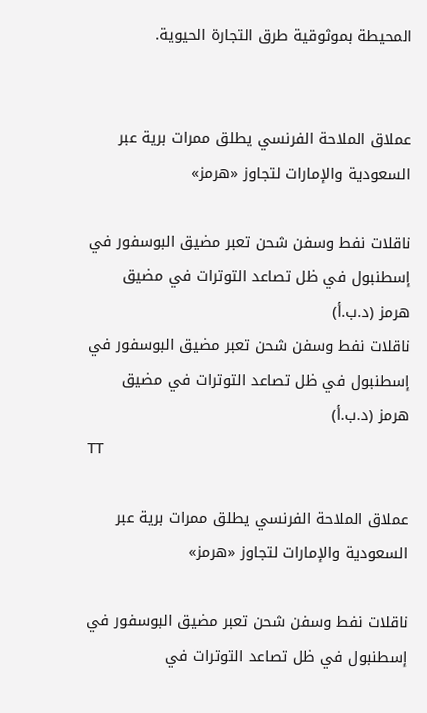المحيطة بموثوقية طرق التجارة الحيوية.


عملاق الملاحة الفرنسي يطلق ممرات برية عبر السعودية والإمارات لتجاوز «هرمز»

ناقلات نفط وسفن شحن تعبر مضيق البوسفور في إسطنبول في ظل تصاعد التوترات في مضيق هرمز (د.ب.أ)
ناقلات نفط وسفن شحن تعبر مضيق البوسفور في إسطنبول في ظل تصاعد التوترات في مضيق هرمز (د.ب.أ)
TT

عملاق الملاحة الفرنسي يطلق ممرات برية عبر السعودية والإمارات لتجاوز «هرمز»

ناقلات نفط وسفن شحن تعبر مضيق البوسفور في إسطنبول في ظل تصاعد التوترات في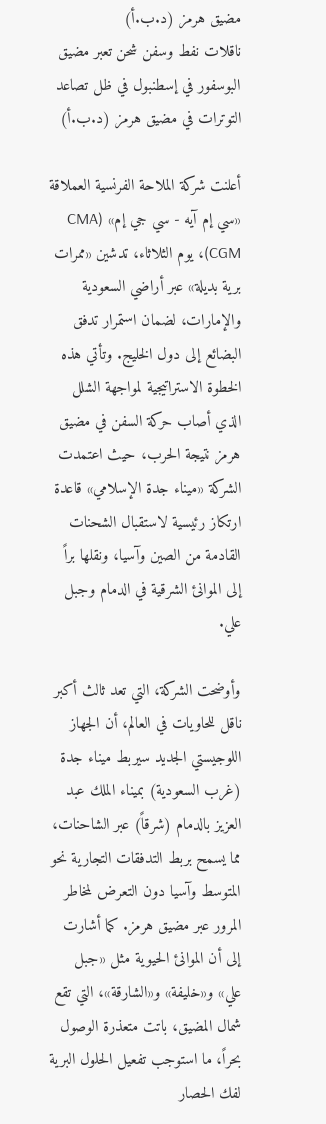مضيق هرمز (د.ب.أ)
ناقلات نفط وسفن شحن تعبر مضيق البوسفور في إسطنبول في ظل تصاعد التوترات في مضيق هرمز (د.ب.أ)

أعلنت شركة الملاحة الفرنسية العملاقة «سي إم آيه - سي جي إم» (CMA CGM)، يوم الثلاثاء، تدشين «ممرات برية بديلة» عبر أراضي السعودية والإمارات، لضمان استمرار تدفق البضائع إلى دول الخليج. وتأتي هذه الخطوة الاستراتيجية لمواجهة الشلل الذي أصاب حركة السفن في مضيق هرمز نتيجة الحرب، حيث اعتمدت الشركة «ميناء جدة الإسلامي» قاعدة ارتكاز رئيسية لاستقبال الشحنات القادمة من الصين وآسيا، ونقلها براً إلى الموانئ الشرقية في الدمام وجبل علي.

وأوضحت الشركة، التي تعد ثالث أكبر ناقل للحاويات في العالم، أن الجهاز اللوجيستي الجديد سيربط ميناء جدة (غرب السعودية) بميناء الملك عبد العزيز بالدمام (شرقاً) عبر الشاحنات، مما يسمح بربط التدفقات التجارية نحو المتوسط وآسيا دون التعرض لمخاطر المرور عبر مضيق هرمز. كما أشارت إلى أن الموانئ الحيوية مثل «جبل علي» و«خليفة» و«الشارقة»، التي تقع شمال المضيق، باتت متعذرة الوصول بحراً، ما استوجب تفعيل الحلول البرية لفك الحصار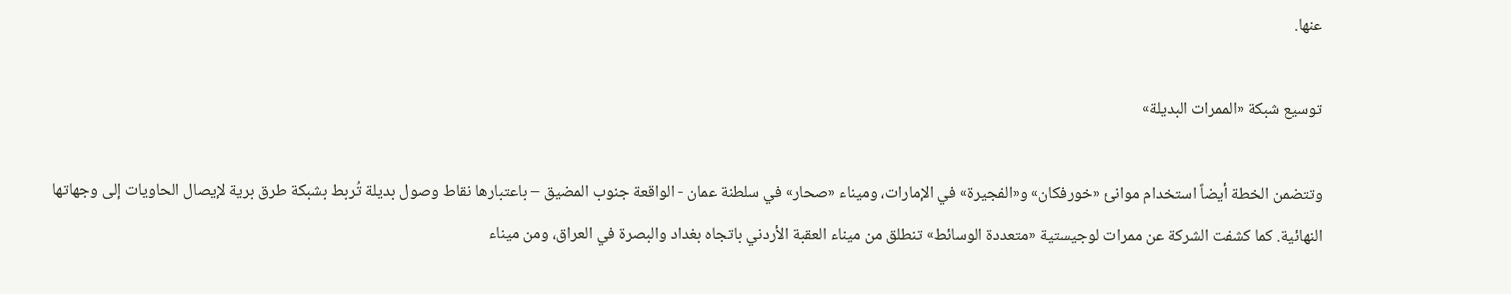عنها.

توسيع شبكة «الممرات البديلة»

وتتضمن الخطة أيضاً استخدام موانئ «خورفكان» و«الفجيرة» في الإمارات، وميناء «صحار» في سلطنة عمان - الواقعة جنوب المضيق – باعتبارها نقاط وصول بديلة تُربط بشبكة طرق برية لإيصال الحاويات إلى وجهاتها النهائية. كما كشفت الشركة عن ممرات لوجيستية «متعددة الوسائط» تنطلق من ميناء العقبة الأردني باتجاه بغداد والبصرة في العراق، ومن ميناء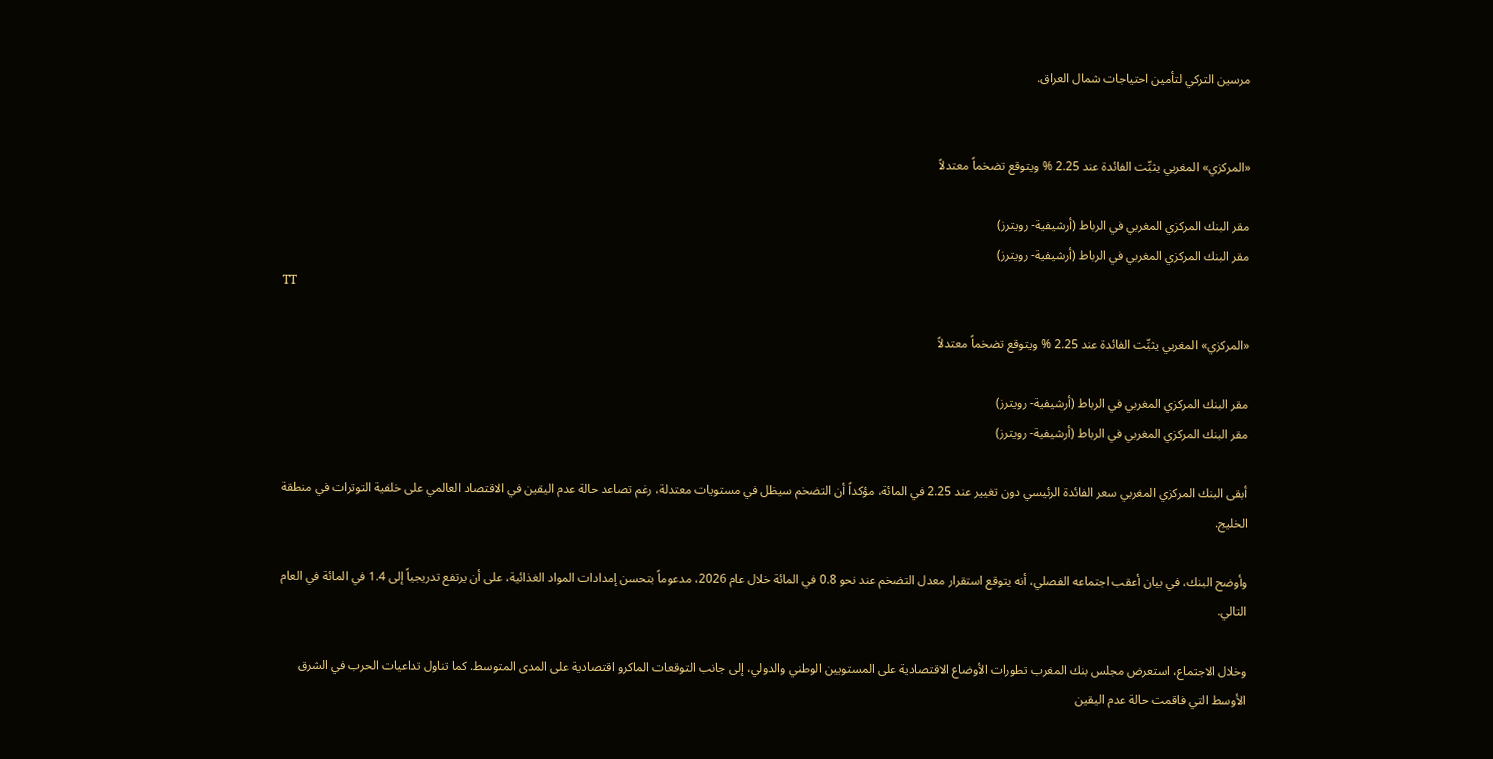مرسين التركي لتأمين احتياجات شمال العراق.


«المركزي» المغربي يثبِّت الفائدة عند 2.25 % ويتوقع تضخماً معتدلاً

مقر البنك المركزي المغربي في الرباط (أرشيفية- رويترز)
مقر البنك المركزي المغربي في الرباط (أرشيفية- رويترز)
TT

«المركزي» المغربي يثبِّت الفائدة عند 2.25 % ويتوقع تضخماً معتدلاً

مقر البنك المركزي المغربي في الرباط (أرشيفية- رويترز)
مقر البنك المركزي المغربي في الرباط (أرشيفية- رويترز)

أبقى البنك المركزي المغربي سعر الفائدة الرئيسي دون تغيير عند 2.25 في المائة، مؤكداً أن التضخم سيظل في مستويات معتدلة، رغم تصاعد حالة عدم اليقين في الاقتصاد العالمي على خلفية التوترات في منطقة الخليج.

وأوضح البنك، في بيان أعقب اجتماعه الفصلي، أنه يتوقع استقرار معدل التضخم عند نحو 0.8 في المائة خلال عام 2026، مدعوماً بتحسن إمدادات المواد الغذائية، على أن يرتفع تدريجياً إلى 1.4 في المائة في العام التالي.

وخلال الاجتماع، استعرض مجلس بنك المغرب تطورات الأوضاع الاقتصادية على المستويين الوطني والدولي، إلى جانب التوقعات الماكرو اقتصادية على المدى المتوسط. كما تناول تداعيات الحرب في الشرق الأوسط التي فاقمت حالة عدم اليقين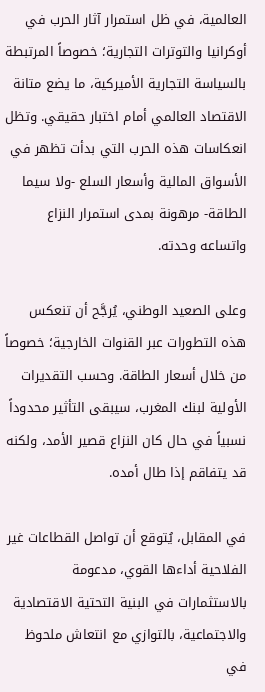العالمية، في ظل استمرار آثار الحرب في أوكرانيا والتوترات التجارية؛ خصوصاً المرتبطة بالسياسة التجارية الأميركية، ما يضع متانة الاقتصاد العالمي أمام اختبار حقيقي. وتظل انعكاسات هذه الحرب التي بدأت تظهر في الأسواق المالية وأسعار السلع -ولا سيما الطاقة- مرهونة بمدى استمرار النزاع واتساعه وحدته.

وعلى الصعيد الوطني، يُرجَّح أن تنعكس هذه التطورات عبر القنوات الخارجية؛ خصوصاً من خلال أسعار الطاقة. وحسب التقديرات الأولية لبنك المغرب، سيبقى التأثير محدوداً نسبياً في حال كان النزاع قصير الأمد، ولكنه قد يتفاقم إذا طال أمده.

في المقابل، يُتوقع أن تواصل القطاعات غير الفلاحية أداءها القوي، مدعومة بالاستثمارات في البنية التحتية الاقتصادية والاجتماعية، بالتوازي مع انتعاش ملحوظ في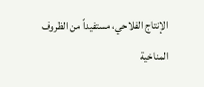الإنتاج الفلاحي، مستفيداً من الظروف المناخية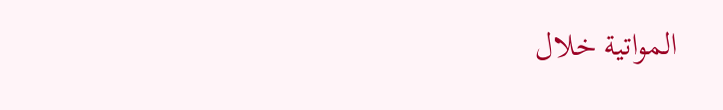المواتية خلال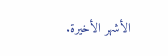الأشهر الأخيرة.